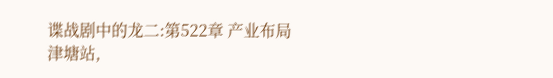谍战剧中的龙二:第522章 产业布局
津塘站,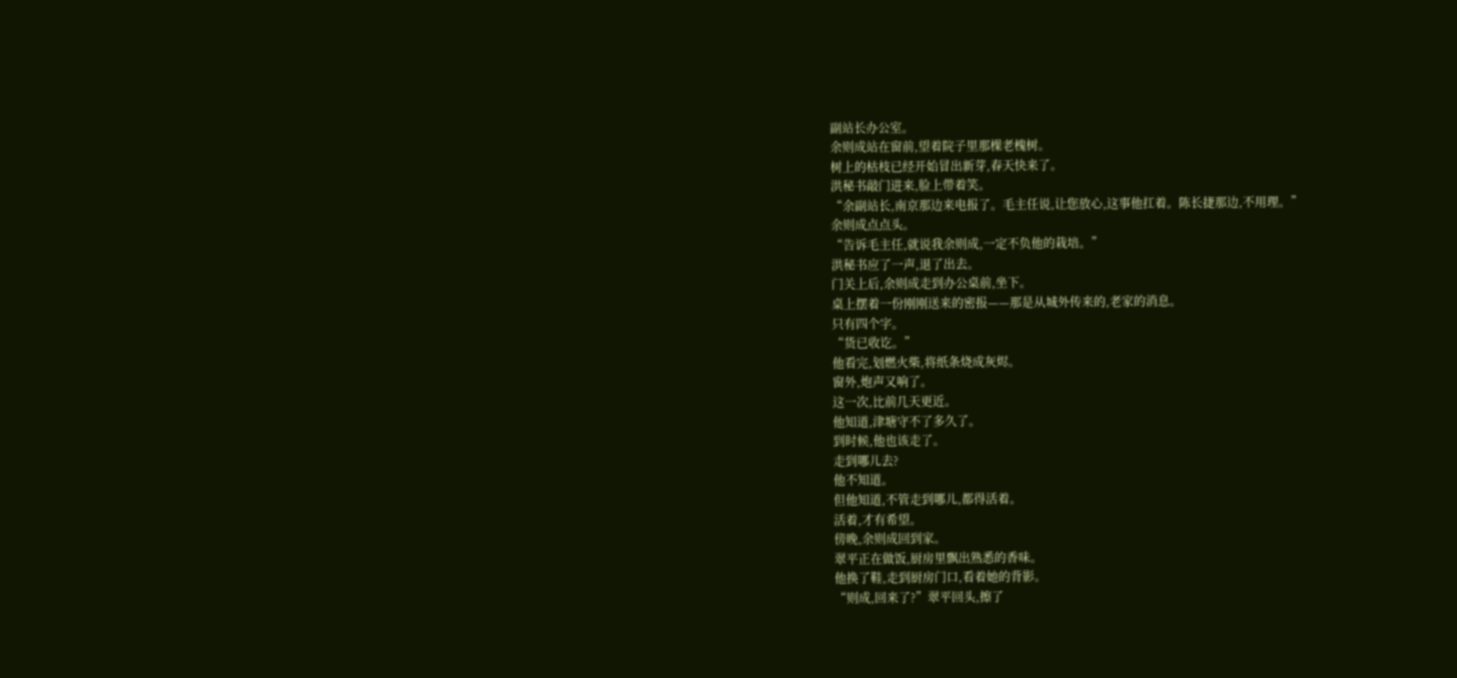副站长办公室。
余则成站在窗前,望着院子里那棵老槐树。
树上的枯枝已经开始冒出新芽,春天快来了。
洪秘书敲门进来,脸上带着笑。
“余副站长,南京那边来电报了。毛主任说,让您放心,这事他扛着。陈长捷那边,不用理。”
余则成点点头。
“告诉毛主任,就说我余则成,一定不负他的栽培。”
洪秘书应了一声,退了出去。
门关上后,余则成走到办公桌前,坐下。
桌上摆着一份刚刚送来的密报——那是从城外传来的,老家的消息。
只有四个字。
“货已收讫。”
他看完,划燃火柴,将纸条烧成灰烬。
窗外,炮声又响了。
这一次,比前几天更近。
他知道,津塘守不了多久了。
到时候,他也该走了。
走到哪儿去?
他不知道。
但他知道,不管走到哪儿,都得活着。
活着,才有希望。
傍晚,余则成回到家。
翠平正在做饭,厨房里飘出熟悉的香味。
他换了鞋,走到厨房门口,看着她的背影。
“则成,回来了?”翠平回头,擦了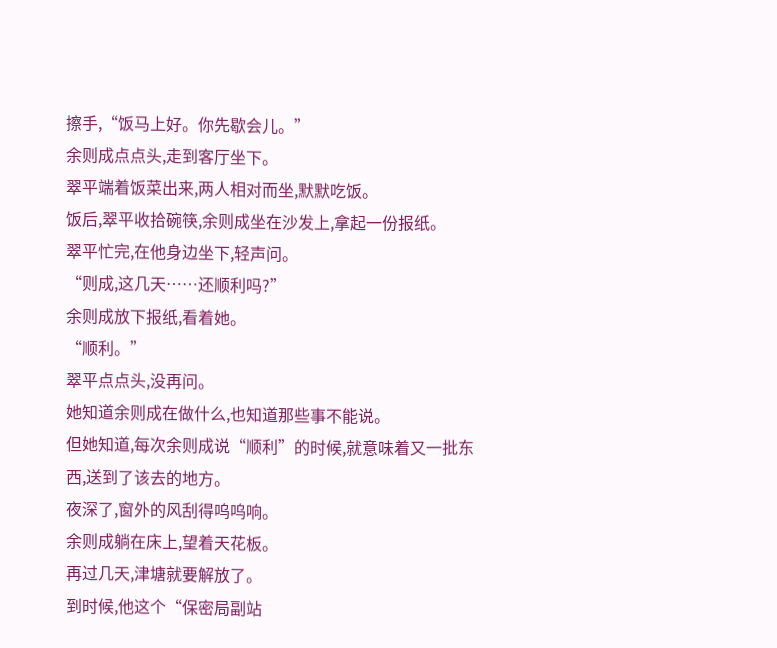擦手,“饭马上好。你先歇会儿。”
余则成点点头,走到客厅坐下。
翠平端着饭菜出来,两人相对而坐,默默吃饭。
饭后,翠平收拾碗筷,余则成坐在沙发上,拿起一份报纸。
翠平忙完,在他身边坐下,轻声问。
“则成,这几天……还顺利吗?”
余则成放下报纸,看着她。
“顺利。”
翠平点点头,没再问。
她知道余则成在做什么,也知道那些事不能说。
但她知道,每次余则成说“顺利”的时候,就意味着又一批东西,送到了该去的地方。
夜深了,窗外的风刮得呜呜响。
余则成躺在床上,望着天花板。
再过几天,津塘就要解放了。
到时候,他这个“保密局副站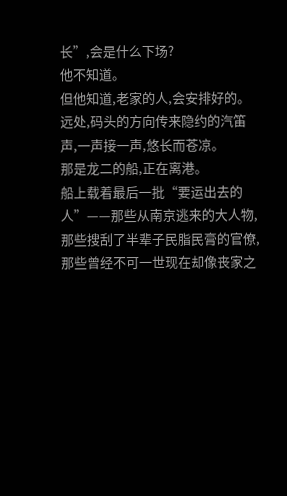长”,会是什么下场?
他不知道。
但他知道,老家的人,会安排好的。
远处,码头的方向传来隐约的汽笛声,一声接一声,悠长而苍凉。
那是龙二的船,正在离港。
船上载着最后一批“要运出去的人”——那些从南京逃来的大人物,那些搜刮了半辈子民脂民膏的官僚,那些曾经不可一世现在却像丧家之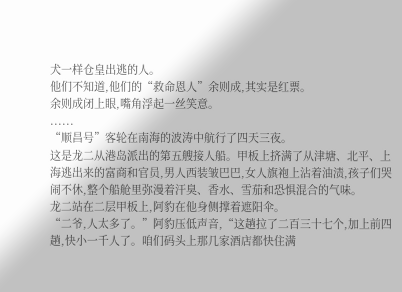犬一样仓皇出逃的人。
他们不知道,他们的“救命恩人”余则成,其实是红票。
余则成闭上眼,嘴角浮起一丝笑意。
......
“顺昌号”客轮在南海的波涛中航行了四天三夜。
这是龙二从港岛派出的第五艘接人船。甲板上挤满了从津塘、北平、上海逃出来的富商和官员,男人西装皱巴巴,女人旗袍上沾着油渍,孩子们哭闹不休,整个船舱里弥漫着汗臭、香水、雪茄和恐惧混合的气味。
龙二站在二层甲板上,阿豹在他身侧撑着遮阳伞。
“二爷,人太多了。”阿豹压低声音,“这趟拉了二百三十七个,加上前四趟,快小一千人了。咱们码头上那几家酒店都快住满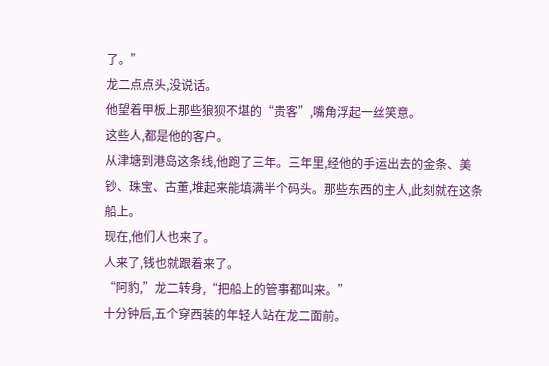了。”
龙二点点头,没说话。
他望着甲板上那些狼狈不堪的“贵客”,嘴角浮起一丝笑意。
这些人,都是他的客户。
从津塘到港岛这条线,他跑了三年。三年里,经他的手运出去的金条、美钞、珠宝、古董,堆起来能填满半个码头。那些东西的主人,此刻就在这条船上。
现在,他们人也来了。
人来了,钱也就跟着来了。
“阿豹,”龙二转身,“把船上的管事都叫来。”
十分钟后,五个穿西装的年轻人站在龙二面前。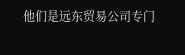他们是远东贸易公司专门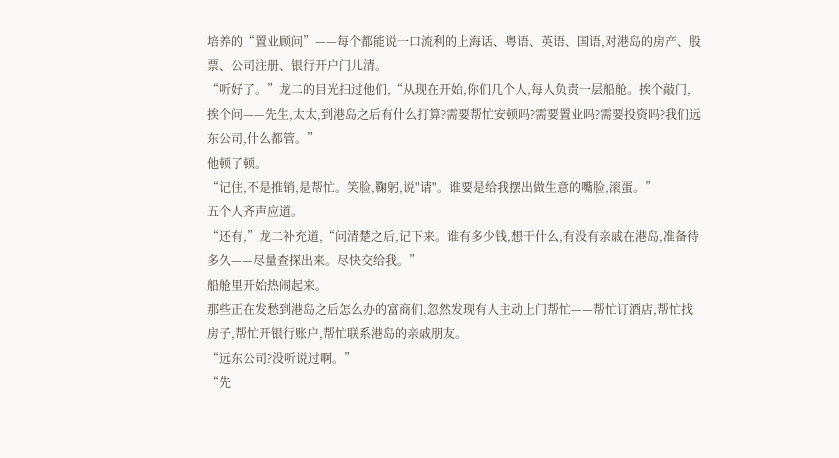培养的“置业顾问”——每个都能说一口流利的上海话、粤语、英语、国语,对港岛的房产、股票、公司注册、银行开户门儿清。
“听好了。”龙二的目光扫过他们,“从现在开始,你们几个人,每人负责一层船舱。挨个敲门,挨个问——先生,太太,到港岛之后有什么打算?需要帮忙安顿吗?需要置业吗?需要投资吗?我们远东公司,什么都管。”
他顿了顿。
“记住,不是推销,是帮忙。笑脸,鞠躬,说"请"。谁要是给我摆出做生意的嘴脸,滚蛋。”
五个人齐声应道。
“还有,”龙二补充道,“问清楚之后,记下来。谁有多少钱,想干什么,有没有亲戚在港岛,准备待多久——尽量查探出来。尽快交给我。”
船舱里开始热闹起来。
那些正在发愁到港岛之后怎么办的富商们,忽然发现有人主动上门帮忙——帮忙订酒店,帮忙找房子,帮忙开银行账户,帮忙联系港岛的亲戚朋友。
“远东公司?没听说过啊。”
“先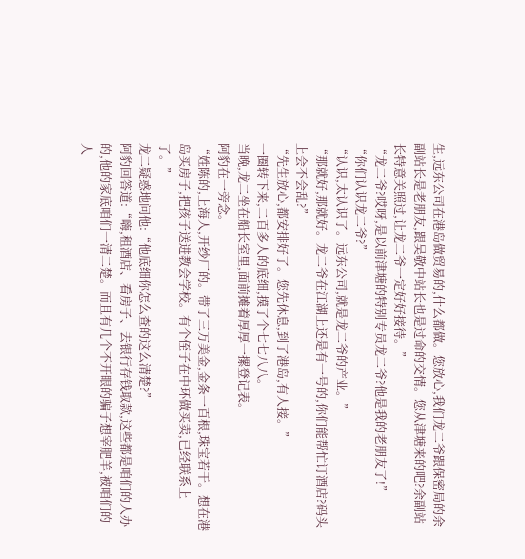生,远东公司在港岛做贸易的,什么都做。您放心,我们龙二爷跟保密局的余副站长是老朋友,跟吴敬中站长也是过命的交情。您从津塘来的吧?余副站长特意关照过,让龙二爷一定好好接待。”
“龙二爷?哎呀,是以前津塘的特别专员龙二爷?他是我的老朋友了!”
“你们认识龙二爷?”
“认识,太认识了。远东公司,就是龙二爷的产业。”
“那就好,那就好。龙二爷在江湖上还是有一号的,你们能帮忙订酒店?码头上会不会乱?”
“先生放心,都安排好了。您先休息,到了港岛,有人接。”
一圈转下来,二百多人的底细,摸了个七七八八。
当晚,龙二坐在船长室里,面前摊着厚厚一摞登记表。
阿豹在一旁念。
“姓陈的,上海人,开纱厂的。带了三万美金,金条一百根,珠宝若干。想在港岛买房子,把孩子送进教会学校。有个侄子在中环做买卖,已经联系上了。”
龙二疑惑地问他:“他底细你怎么查的这么清楚?”
阿豹回答道:“嗨,租酒店、看房子、去银行存钱取款,这些都是咱们的人办的,他的家底咱们一清二楚。而且有几个不开眼的骗子想宰肥羊,被咱们的人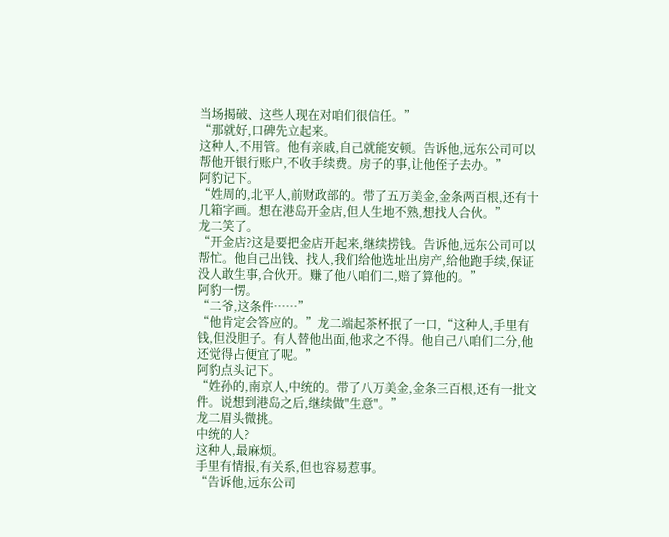当场揭破、这些人现在对咱们很信任。”
“那就好,口碑先立起来。
这种人,不用管。他有亲戚,自己就能安顿。告诉他,远东公司可以帮他开银行账户,不收手续费。房子的事,让他侄子去办。”
阿豹记下。
“姓周的,北平人,前财政部的。带了五万美金,金条两百根,还有十几箱字画。想在港岛开金店,但人生地不熟,想找人合伙。”
龙二笑了。
“开金店?这是要把金店开起来,继续捞钱。告诉他,远东公司可以帮忙。他自己出钱、找人,我们给他选址出房产,给他跑手续,保证没人敢生事,合伙开。赚了他八咱们二,赔了算他的。”
阿豹一愣。
“二爷,这条件……”
“他肯定会答应的。”龙二端起茶杯抿了一口,“这种人,手里有钱,但没胆子。有人替他出面,他求之不得。他自己八咱们二分,他还觉得占便宜了呢。”
阿豹点头记下。
“姓孙的,南京人,中统的。带了八万美金,金条三百根,还有一批文件。说想到港岛之后,继续做"生意"。”
龙二眉头微挑。
中统的人?
这种人,最麻烦。
手里有情报,有关系,但也容易惹事。
“告诉他,远东公司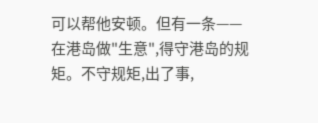可以帮他安顿。但有一条——在港岛做"生意",得守港岛的规矩。不守规矩,出了事,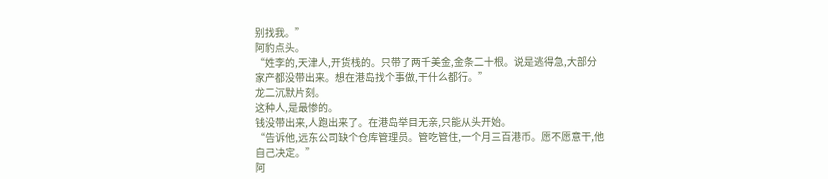别找我。”
阿豹点头。
“姓李的,天津人,开货栈的。只带了两千美金,金条二十根。说是逃得急,大部分家产都没带出来。想在港岛找个事做,干什么都行。”
龙二沉默片刻。
这种人,是最惨的。
钱没带出来,人跑出来了。在港岛举目无亲,只能从头开始。
“告诉他,远东公司缺个仓库管理员。管吃管住,一个月三百港币。愿不愿意干,他自己决定。”
阿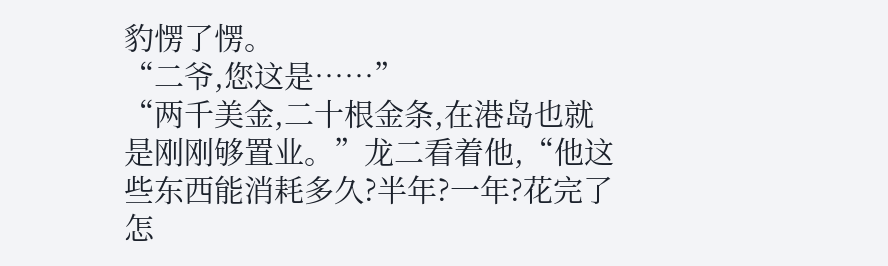豹愣了愣。
“二爷,您这是……”
“两千美金,二十根金条,在港岛也就是刚刚够置业。”龙二看着他,“他这些东西能消耗多久?半年?一年?花完了怎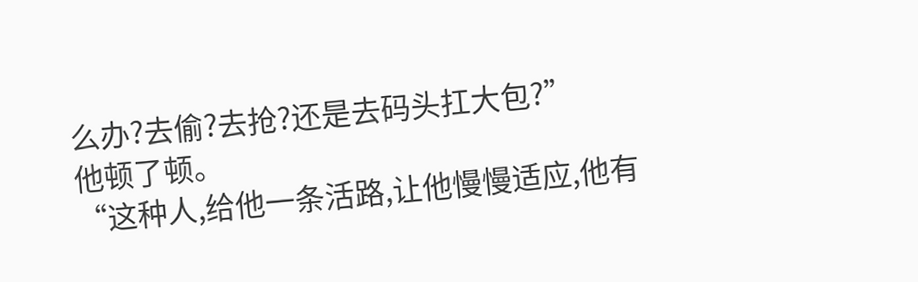么办?去偷?去抢?还是去码头扛大包?”
他顿了顿。
“这种人,给他一条活路,让他慢慢适应,他有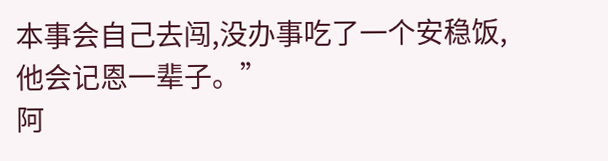本事会自己去闯,没办事吃了一个安稳饭,他会记恩一辈子。”
阿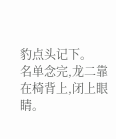豹点头记下。
名单念完,龙二靠在椅背上,闭上眼睛。